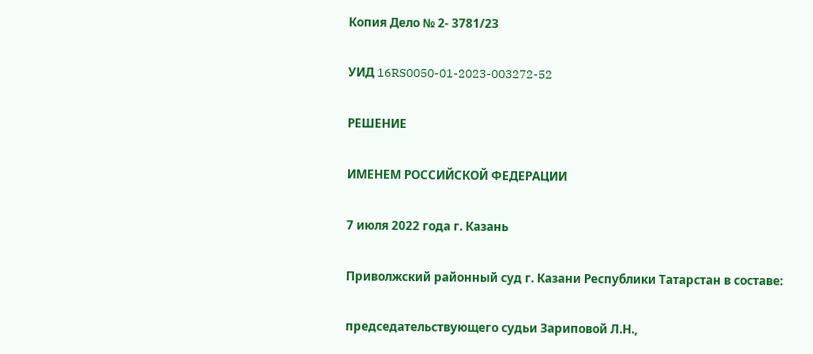Копия Дело № 2- 3781/23

УИД 16RS0050-01-2023-003272-52

РЕШЕНИЕ

ИМЕНЕМ РОССИЙСКОЙ ФЕДЕРАЦИИ

7 июля 2022 года г. Казань

Приволжский районный суд г. Казани Республики Татарстан в составе:

председательствующего судьи Зариповой Л.Н.,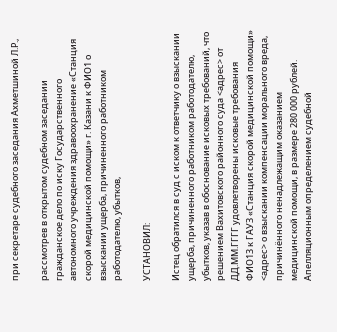при секретаре судебного заседания Ахметшиной Л.Р.,

рассмотрев в открытом судебном заседании гражданское дело по иску Государственного автономного учреждения здравоохранение «Станция скорой медицинской помощи» г. Казани к ФИО1 о взыскании ущерба, причиненного работником работодателю, убытков,

УСТАНОВИЛ:

Истец обратился в суд с иском к ответчику о взыскании ущерба, причиненного работником работодателю, убытков, указав в обоснование исковых требований, что решением Вахитовского районного суда <адрес> от ДД.ММ.ГГГГ удовлетворены исковые требования ФИО13 к ГАУЗ «Станция скорой медицинской помощи» <адрес> о взыскании компенсации морального вреда, причинённого ненадлежащим оказанием медицинской помощи, в размере 280 000 рублей. Апелляционным определением судебной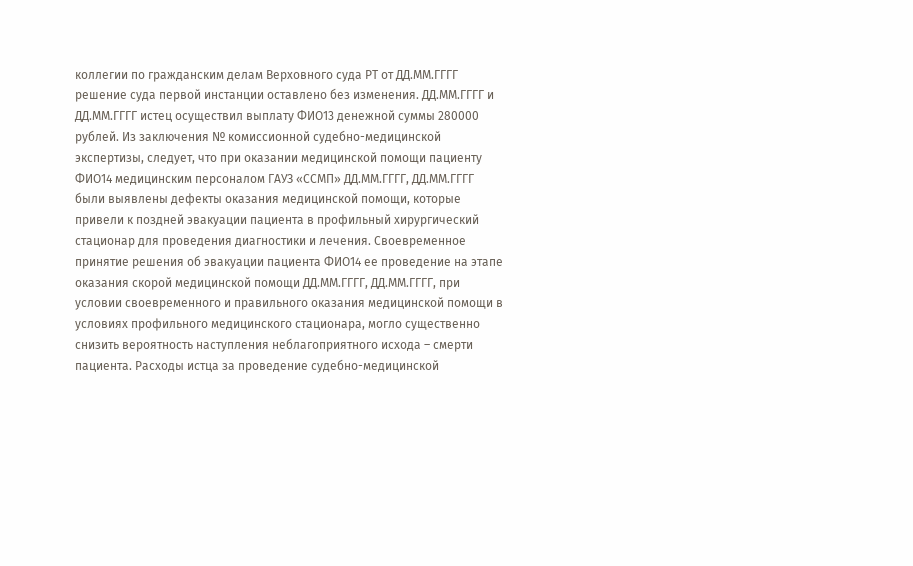коллегии по гражданским делам Верховного суда РТ от ДД.ММ.ГГГГ решение суда первой инстанции оставлено без изменения. ДД.ММ.ГГГГ и ДД.ММ.ГГГГ истец осуществил выплату ФИО13 денежной суммы 280000 рублей. Из заключения № комиссионной судебно-медицинской экспертизы, следует, что при оказании медицинской помощи пациенту ФИО14 медицинским персоналом ГАУЗ «ССМП» ДД.ММ.ГГГГ, ДД.ММ.ГГГГ были выявлены дефекты оказания медицинской помощи, которые привели к поздней эвакуации пациента в профильный хирургический стационар для проведения диагностики и лечения. Своевременное принятие решения об эвакуации пациента ФИО14 ее проведение на этапе оказания скорой медицинской помощи ДД.ММ.ГГГГ, ДД.ММ.ГГГГ, при условии своевременного и правильного оказания медицинской помощи в условиях профильного медицинского стационара, могло существенно снизить вероятность наступления неблагоприятного исхода – смерти пациента. Расходы истца за проведение судебно-медицинской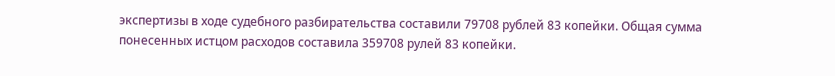экспертизы в ходе судебного разбирательства составили 79708 рублей 83 копейки. Общая сумма понесенных истцом расходов составила 359708 рулей 83 копейки.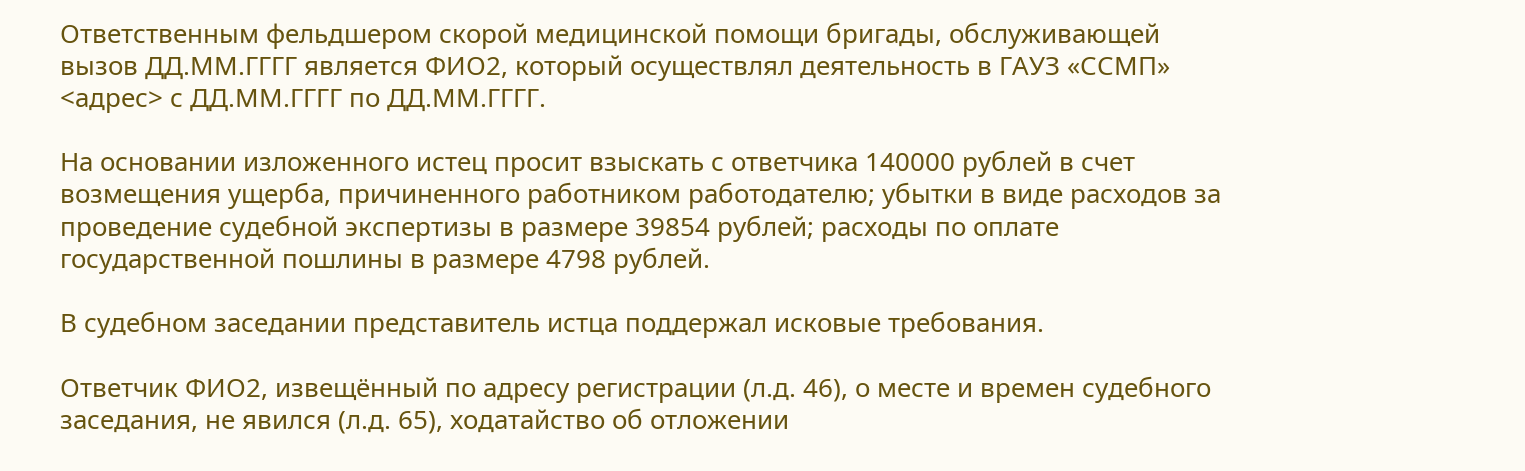Ответственным фельдшером скорой медицинской помощи бригады, обслуживающей вызов ДД.ММ.ГГГГ является ФИО2, который осуществлял деятельность в ГАУЗ «ССМП» <адрес> с ДД.ММ.ГГГГ по ДД.ММ.ГГГГ.

На основании изложенного истец просит взыскать с ответчика 140000 рублей в счет возмещения ущерба, причиненного работником работодателю; убытки в виде расходов за проведение судебной экспертизы в размере 39854 рублей; расходы по оплате государственной пошлины в размере 4798 рублей.

В судебном заседании представитель истца поддержал исковые требования.

Ответчик ФИО2, извещённый по адресу регистрации (л.д. 46), о месте и времен судебного заседания, не явился (л.д. 65), ходатайство об отложении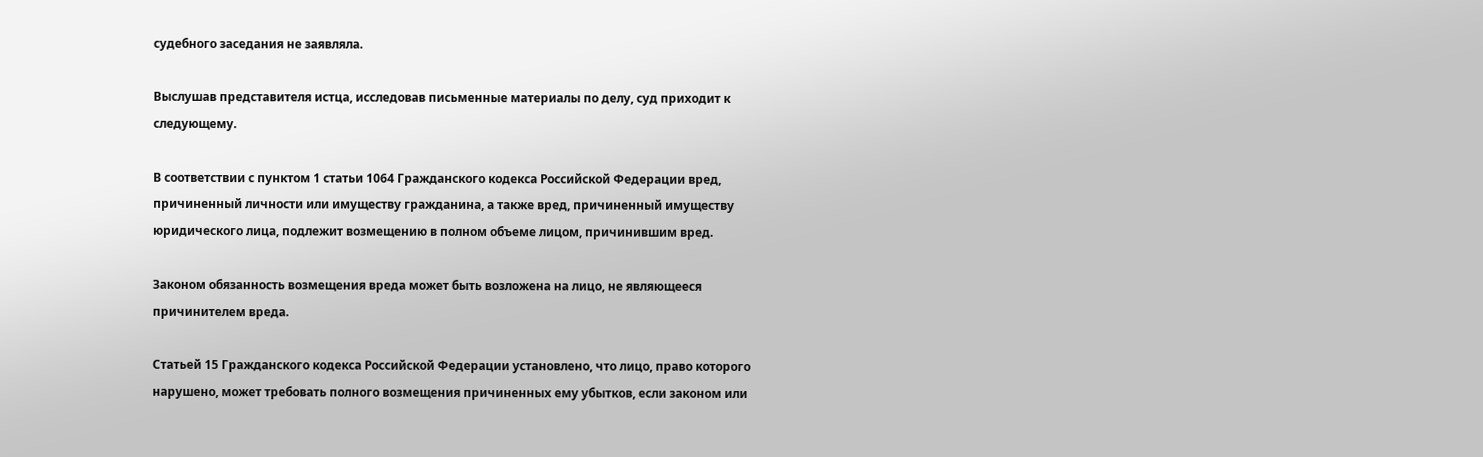судебного заседания не заявляла.

Выслушав представителя истца, исследовав письменные материалы по делу, суд приходит к следующему.

В соответствии с пунктом 1 статьи 1064 Гражданского кодекса Российской Федерации вред, причиненный личности или имуществу гражданина, а также вред, причиненный имуществу юридического лица, подлежит возмещению в полном объеме лицом, причинившим вред.

Законом обязанность возмещения вреда может быть возложена на лицо, не являющееся причинителем вреда.

Статьей 15 Гражданского кодекса Российской Федерации установлено, что лицо, право которого нарушено, может требовать полного возмещения причиненных ему убытков, если законом или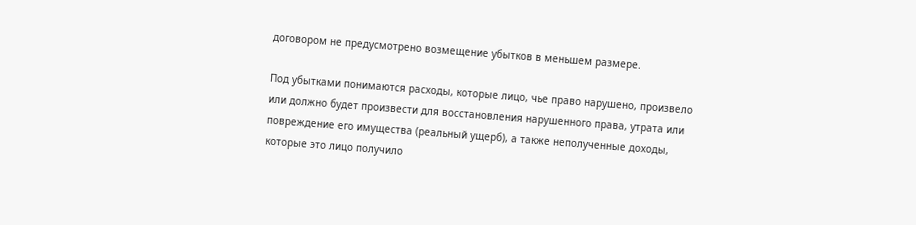договором не предусмотрено возмещение убытков в меньшем размере.

Под убытками понимаются расходы, которые лицо, чье право нарушено, произвело или должно будет произвести для восстановления нарушенного права, утрата или повреждение его имущества (реальный ущерб), а также неполученные доходы, которые это лицо получило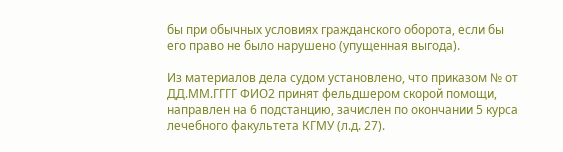бы при обычных условиях гражданского оборота, если бы его право не было нарушено (упущенная выгода).

Из материалов дела судом установлено, что приказом № от ДД.ММ.ГГГГ ФИО2 принят фельдшером скорой помощи, направлен на 6 подстанцию, зачислен по окончании 5 курса лечебного факультета КГМУ (л.д. 27).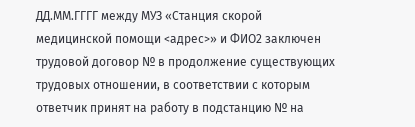ДД.ММ.ГГГГ между МУЗ «Станция скорой медицинской помощи <адрес>» и ФИО2 заключен трудовой договор № в продолжение существующих трудовых отношении, в соответствии с которым ответчик принят на работу в подстанцию № на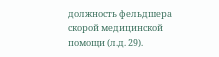должность фельдшера скорой медицинской помощи (л.д. 29).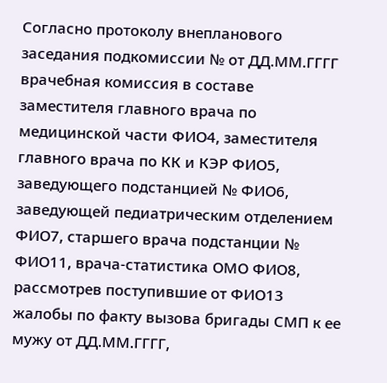Согласно протоколу внепланового заседания подкомиссии № от ДД.ММ.ГГГГ врачебная комиссия в составе заместителя главного врача по медицинской части ФИО4, заместителя главного врача по КК и КЭР ФИО5, заведующего подстанцией № ФИО6, заведующей педиатрическим отделением ФИО7, старшего врача подстанции № ФИО11, врача-статистика ОМО ФИО8, рассмотрев поступившие от ФИО13 жалобы по факту вызова бригады СМП к ее мужу от ДД.ММ.ГГГГ,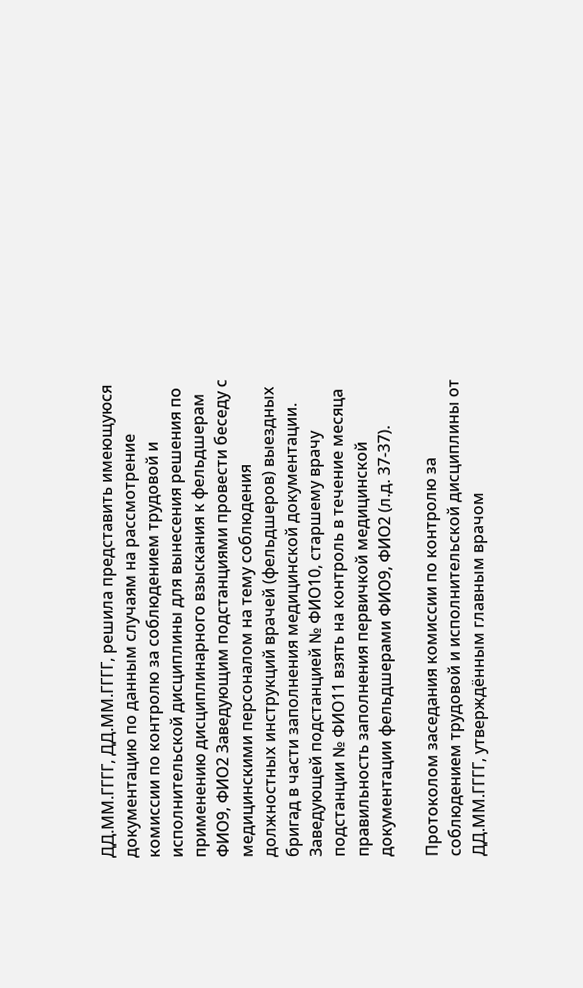ДД.ММ.ГГГГ, ДД.ММ.ГГГГ, решила представить имеющуюся документацию по данным случаям на рассмотрение комиссии по контролю за соблюдением трудовой и исполнительской дисциплины для вынесения решения по применению дисциплинарного взыскания к фельдшерам ФИО9, ФИО2 Заведующим подстанциями провести беседу с медицинскими персоналом на тему соблюдения должностных инструкций врачей (фельдшеров) выездных бригад в части заполнения медицинской документации. Заведующей подстанцией № ФИО10, старшему врачу подстанции № ФИО11 взять на контроль в течение месяца правильность заполнения первичкой медицинской документации фельдшерами ФИО9, ФИО2 (л.д. 37-37).

Протоколом заседания комиссии по контролю за соблюдением трудовой и исполнительской дисциплины от ДД.ММ.ГГГГ, утверждённым главным врачом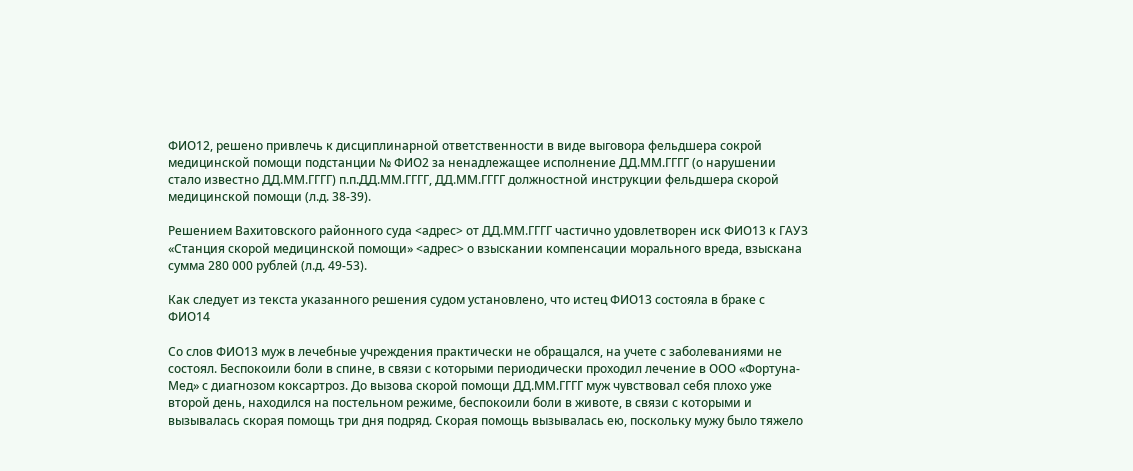ФИО12, решено привлечь к дисциплинарной ответственности в виде выговора фельдшера сокрой медицинской помощи подстанции № ФИО2 за ненадлежащее исполнение ДД.ММ.ГГГГ (о нарушении стало известно ДД.ММ.ГГГГ) п.п.ДД.ММ.ГГГГ, ДД.ММ.ГГГГ должностной инструкции фельдшера скорой медицинской помощи (л.д. 38-39).

Решением Вахитовского районного суда <адрес> от ДД.ММ.ГГГГ частично удовлетворен иск ФИО13 к ГАУЗ «Станция скорой медицинской помощи» <адрес> о взыскании компенсации морального вреда, взыскана сумма 280 000 рублей (л.д. 49-53).

Как следует из текста указанного решения судом установлено, что истец ФИО13 состояла в браке с ФИО14

Со слов ФИО13 муж в лечебные учреждения практически не обращался, на учете с заболеваниями не состоял. Беспокоили боли в спине, в связи с которыми периодически проходил лечение в ООО «Фортуна-Мед» с диагнозом коксартроз. До вызова скорой помощи ДД.ММ.ГГГГ муж чувствовал себя плохо уже второй день, находился на постельном режиме, беспокоили боли в животе, в связи с которыми и вызывалась скорая помощь три дня подряд. Скорая помощь вызывалась ею, поскольку мужу было тяжело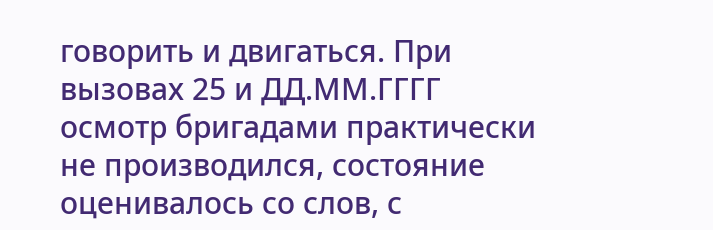говорить и двигаться. При вызовах 25 и ДД.ММ.ГГГГ осмотр бригадами практически не производился, состояние оценивалось со слов, с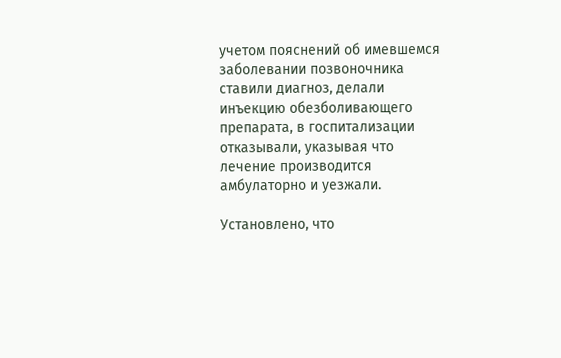учетом пояснений об имевшемся заболевании позвоночника ставили диагноз, делали инъекцию обезболивающего препарата, в госпитализации отказывали, указывая что лечение производится амбулаторно и уезжали.

Установлено, что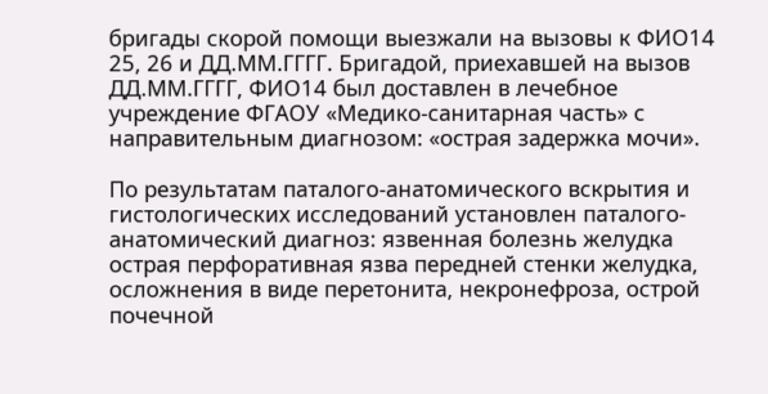бригады скорой помощи выезжали на вызовы к ФИО14 25, 26 и ДД.ММ.ГГГГ. Бригадой, приехавшей на вызов ДД.ММ.ГГГГ, ФИО14 был доставлен в лечебное учреждение ФГАОУ «Медико-санитарная часть» с направительным диагнозом: «острая задержка мочи».

По результатам паталого-анатомического вскрытия и гистологических исследований установлен паталого-анатомический диагноз: язвенная болезнь желудка острая перфоративная язва передней стенки желудка, осложнения в виде перетонита, некронефроза, острой почечной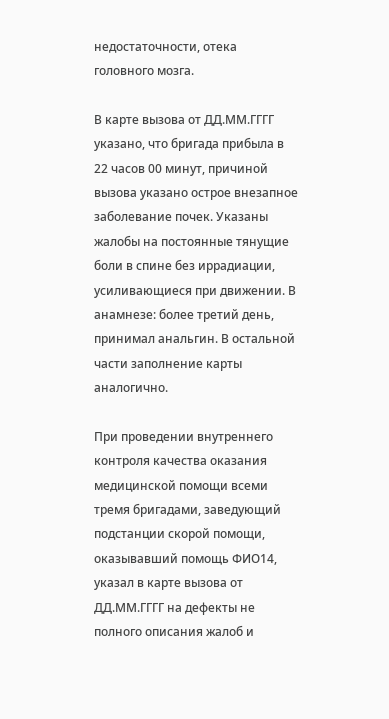недостаточности, отека головного мозга.

В карте вызова от ДД.ММ.ГГГГ указано, что бригада прибыла в 22 часов 00 минут, причиной вызова указано острое внезапное заболевание почек. Указаны жалобы на постоянные тянущие боли в спине без иррадиации, усиливающиеся при движении. В анамнезе: более третий день, принимал анальгин. В остальной части заполнение карты аналогично.

При проведении внутреннего контроля качества оказания медицинской помощи всеми тремя бригадами, заведующий подстанции скорой помощи, оказывавший помощь ФИО14, указал в карте вызова от ДД.ММ.ГГГГ на дефекты не полного описания жалоб и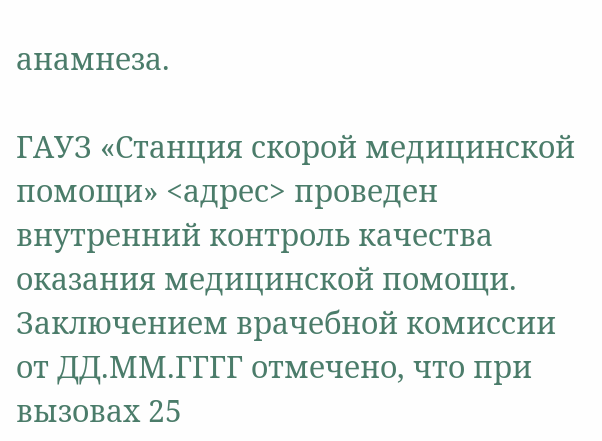анамнеза.

ГАУЗ «Станция скорой медицинской помощи» <адрес> проведен внутренний контроль качества оказания медицинской помощи. Заключением врачебной комиссии от ДД.ММ.ГГГГ отмечено, что при вызовах 25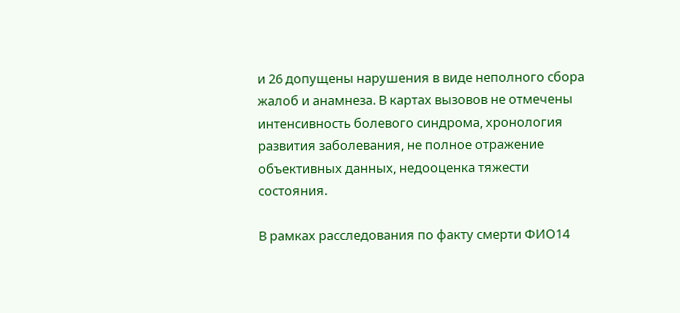и 26 допущены нарушения в виде неполного сбора жалоб и анамнеза. В картах вызовов не отмечены интенсивность болевого синдрома, хронология развития заболевания, не полное отражение объективных данных, недооценка тяжести состояния.

В рамках расследования по факту смерти ФИО14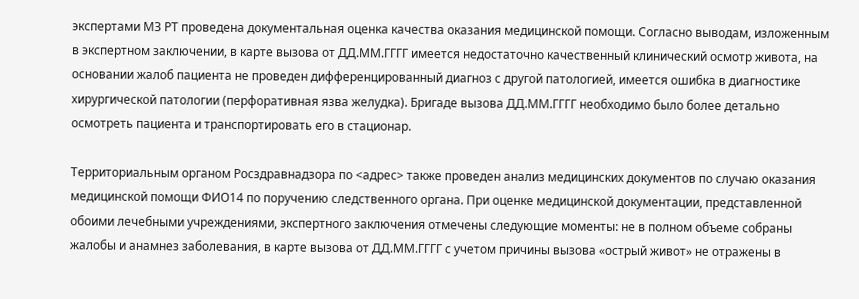экспертами МЗ РТ проведена документальная оценка качества оказания медицинской помощи. Согласно выводам, изложенным в экспертном заключении, в карте вызова от ДД.ММ.ГГГГ имеется недостаточно качественный клинический осмотр живота, на основании жалоб пациента не проведен дифференцированный диагноз с другой патологией, имеется ошибка в диагностике хирургической патологии (перфоративная язва желудка). Бригаде вызова ДД.ММ.ГГГГ необходимо было более детально осмотреть пациента и транспортировать его в стационар.

Территориальным органом Росздравнадзора по <адрес> также проведен анализ медицинских документов по случаю оказания медицинской помощи ФИО14 по поручению следственного органа. При оценке медицинской документации, представленной обоими лечебными учреждениями, экспертного заключения отмечены следующие моменты: не в полном объеме собраны жалобы и анамнез заболевания, в карте вызова от ДД.ММ.ГГГГ с учетом причины вызова «острый живот» не отражены в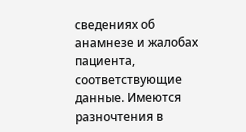сведениях об анамнезе и жалобах пациента, соответствующие данные. Имеются разночтения в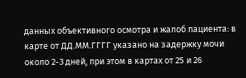данных объективного осмотра и жалоб пациента: в карте от ДД.ММ.ГГГГ указано на задержку мочи около 2-3 дней, при этом в картах от 25 и 26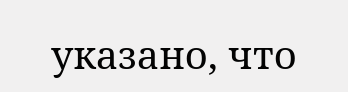указано, что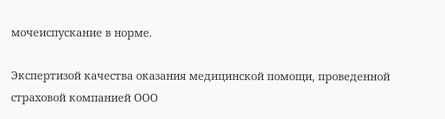мочеиспускание в норме.

Экспертизой качества оказания медицинской помощи, проведенной страховой компанией ООО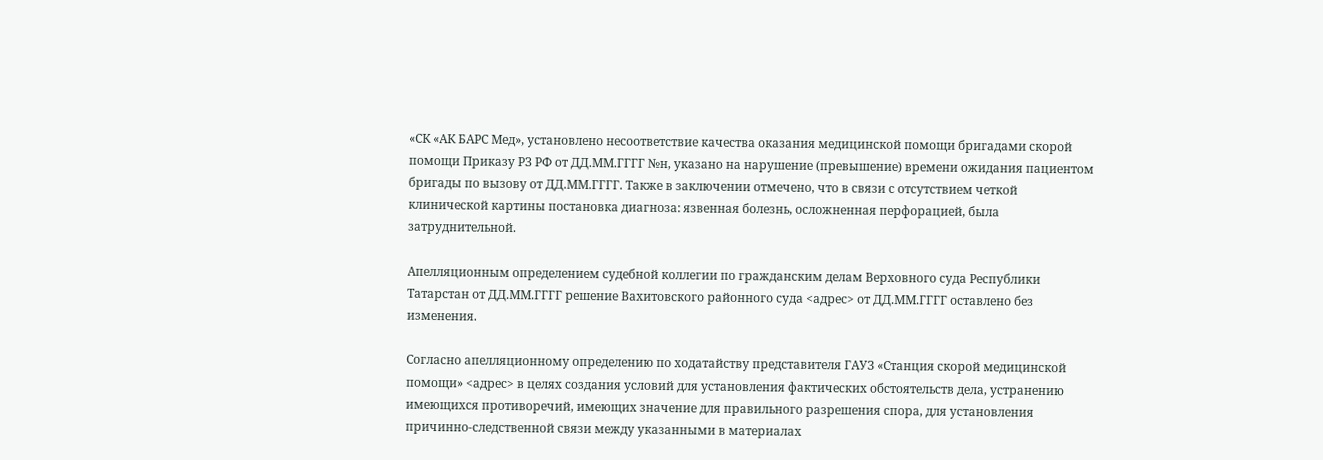«СК «АК БАРС Мед», установлено несоответствие качества оказания медицинской помощи бригадами скорой помощи Приказу РЗ РФ от ДД.ММ.ГГГГ №н, указано на нарушение (превышение) времени ожидания пациентом бригады по вызову от ДД.ММ.ГГГГ. Также в заключении отмечено, что в связи с отсутствием четкой клинической картины постановка диагноза: язвенная болезнь, осложненная перфорацией, была затруднительной.

Апелляционным определением судебной коллегии по гражданским делам Верховного суда Республики Татарстан от ДД.ММ.ГГГГ решение Вахитовского районного суда <адрес> от ДД.ММ.ГГГГ оставлено без изменения.

Согласно апелляционному определению по ходатайству представителя ГАУЗ «Станция скорой медицинской помощи» <адрес> в целях создания условий для установления фактических обстоятельств дела, устранению имеющихся противоречий, имеющих значение для правильного разрешения спора, для установления причинно-следственной связи между указанными в материалах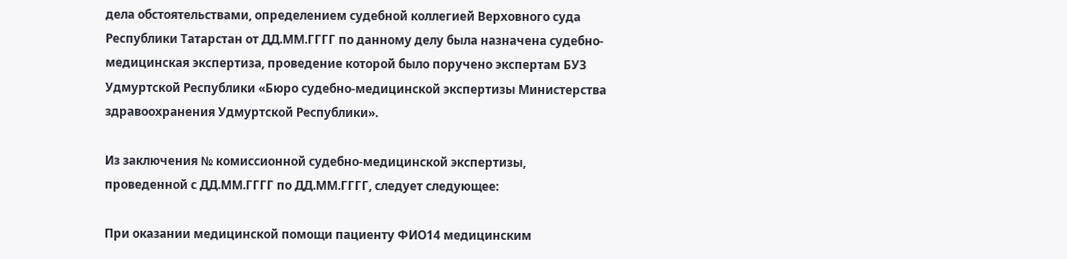дела обстоятельствами, определением судебной коллегией Верховного суда Республики Татарстан от ДД.ММ.ГГГГ по данному делу была назначена судебно-медицинская экспертиза, проведение которой было поручено экспертам БУЗ Удмуртской Республики «Бюро судебно-медицинской экспертизы Министерства здравоохранения Удмуртской Республики».

Из заключения № комиссионной судебно-медицинской экспертизы, проведенной с ДД.ММ.ГГГГ по ДД.ММ.ГГГГ, следует следующее:

При оказании медицинской помощи пациенту ФИО14 медицинским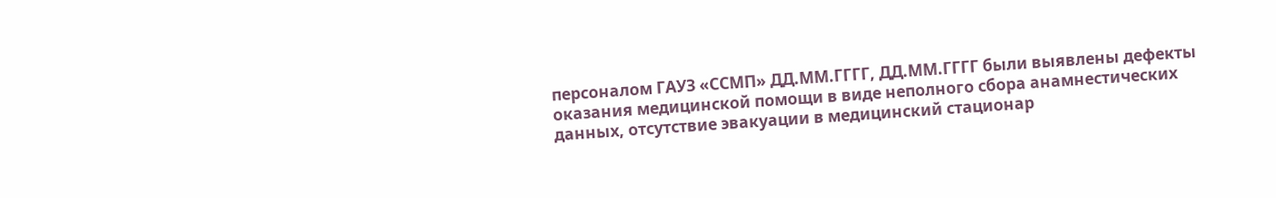персоналом ГАУЗ «ССМП» ДД.ММ.ГГГГ, ДД.ММ.ГГГГ были выявлены дефекты оказания медицинской помощи в виде неполного сбора анамнестических данных, отсутствие эвакуации в медицинский стационар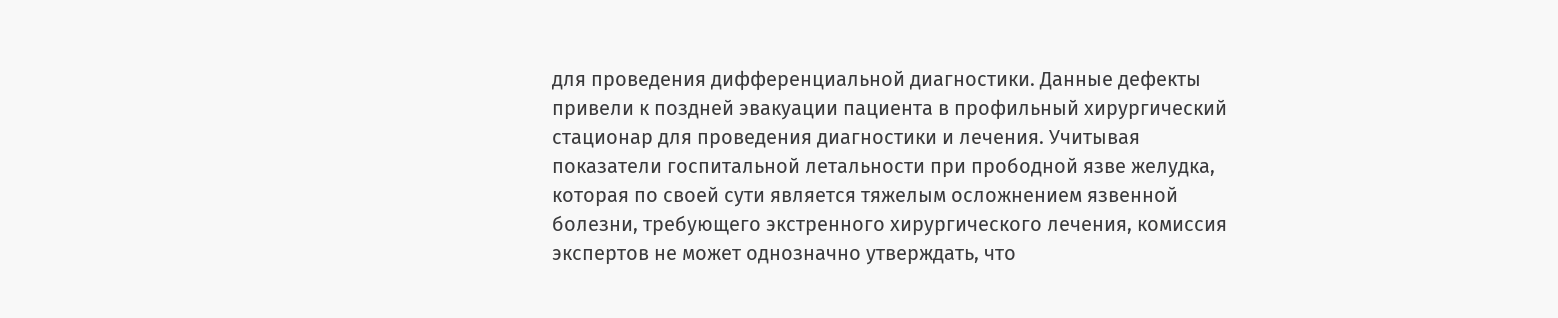для проведения дифференциальной диагностики. Данные дефекты привели к поздней эвакуации пациента в профильный хирургический стационар для проведения диагностики и лечения. Учитывая показатели госпитальной летальности при прободной язве желудка, которая по своей сути является тяжелым осложнением язвенной болезни, требующего экстренного хирургического лечения, комиссия экспертов не может однозначно утверждать, что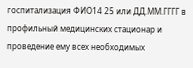госпитализация ФИО14 25 или ДД.ММ.ГГГГ в профильный медицинских стационар и проведение ему всех необходимых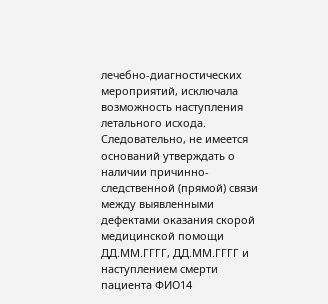лечебно-диагностических мероприятий, исключала возможность наступления летального исхода. Следовательно, не имеется оснований утверждать о наличии причинно-следственной (прямой) связи между выявленными дефектами оказания скорой медицинской помощи ДД.ММ.ГГГГ, ДД.ММ.ГГГГ и наступлением смерти пациента ФИО14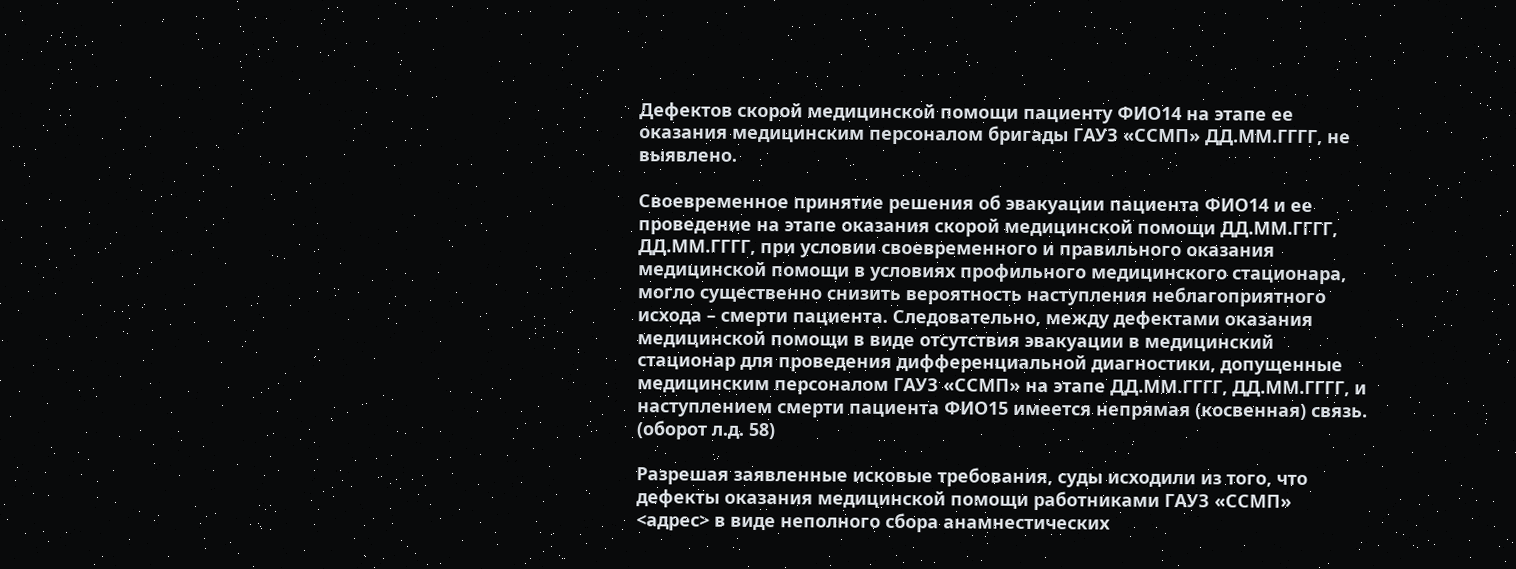Дефектов скорой медицинской помощи пациенту ФИО14 на этапе ее оказания медицинским персоналом бригады ГАУЗ «ССМП» ДД.ММ.ГГГГ, не выявлено.

Своевременное принятие решения об эвакуации пациента ФИО14 и ее проведение на этапе оказания скорой медицинской помощи ДД.ММ.ГГГГ, ДД.ММ.ГГГГ, при условии своевременного и правильного оказания медицинской помощи в условиях профильного медицинского стационара, могло существенно снизить вероятность наступления неблагоприятного исхода – смерти пациента. Следовательно, между дефектами оказания медицинской помощи в виде отсутствия эвакуации в медицинский стационар для проведения дифференциальной диагностики, допущенные медицинским персоналом ГАУЗ «ССМП» на этапе ДД.ММ.ГГГГ, ДД.ММ.ГГГГ, и наступлением смерти пациента ФИО15 имеется непрямая (косвенная) связь. (оборот л.д. 58)

Разрешая заявленные исковые требования, суды исходили из того, что дефекты оказания медицинской помощи работниками ГАУЗ «ССМП» <адрес> в виде неполного сбора анамнестических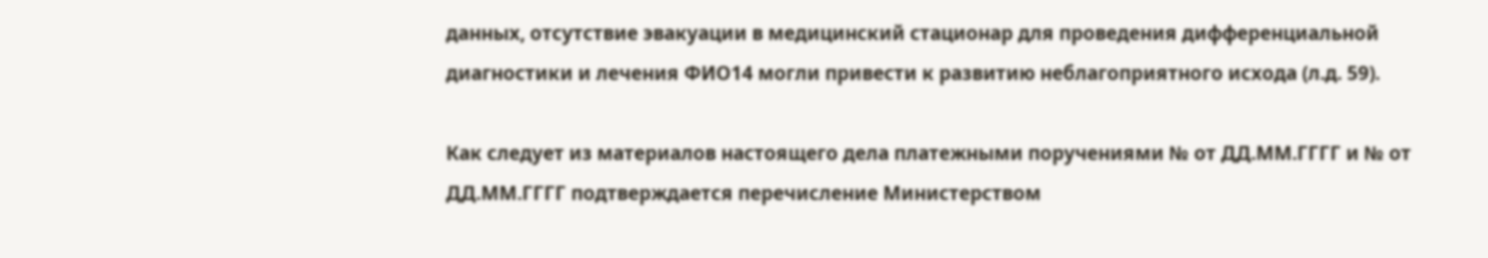данных, отсутствие эвакуации в медицинский стационар для проведения дифференциальной диагностики и лечения ФИО14 могли привести к развитию неблагоприятного исхода (л.д. 59).

Как следует из материалов настоящего дела платежными поручениями № от ДД.ММ.ГГГГ и № от ДД.ММ.ГГГГ подтверждается перечисление Министерством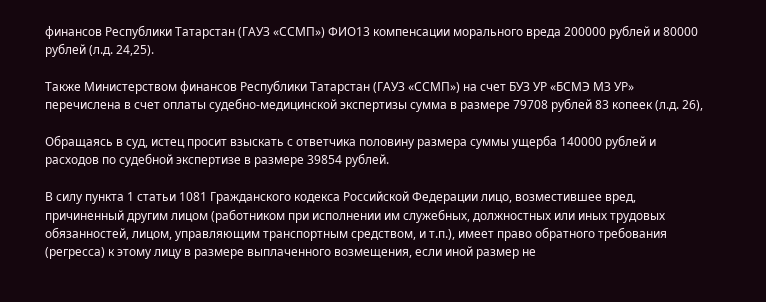финансов Республики Татарстан (ГАУЗ «ССМП») ФИО13 компенсации морального вреда 200000 рублей и 80000 рублей (л.д. 24,25).

Также Министерством финансов Республики Татарстан (ГАУЗ «ССМП») на счет БУЗ УР «БСМЭ МЗ УР» перечислена в счет оплаты судебно-медицинской экспертизы сумма в размере 79708 рублей 83 копеек (л.д. 26),

Обращаясь в суд, истец просит взыскать с ответчика половину размера суммы ущерба 140000 рублей и расходов по судебной экспертизе в размере 39854 рублей.

В силу пункта 1 статьи 1081 Гражданского кодекса Российской Федерации лицо, возместившее вред, причиненный другим лицом (работником при исполнении им служебных, должностных или иных трудовых обязанностей, лицом, управляющим транспортным средством, и т.п.), имеет право обратного требования (регресса) к этому лицу в размере выплаченного возмещения, если иной размер не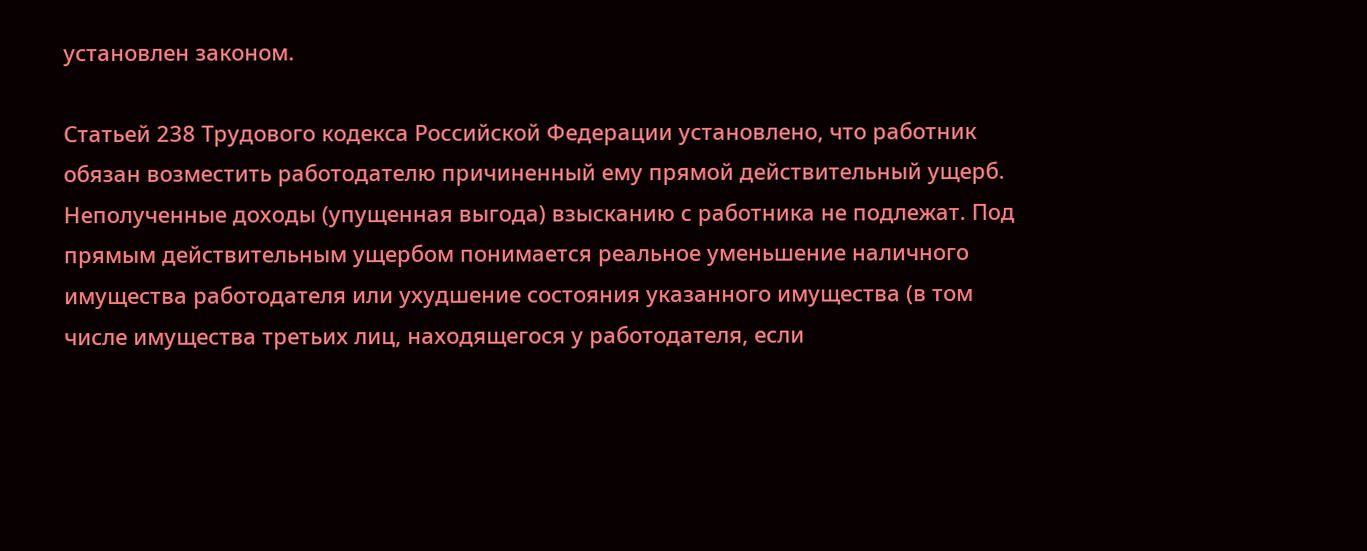установлен законом.

Статьей 238 Трудового кодекса Российской Федерации установлено, что работник обязан возместить работодателю причиненный ему прямой действительный ущерб. Неполученные доходы (упущенная выгода) взысканию с работника не подлежат. Под прямым действительным ущербом понимается реальное уменьшение наличного имущества работодателя или ухудшение состояния указанного имущества (в том числе имущества третьих лиц, находящегося у работодателя, если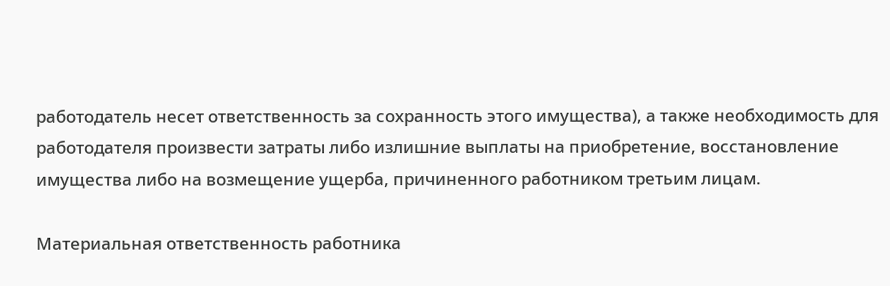работодатель несет ответственность за сохранность этого имущества), а также необходимость для работодателя произвести затраты либо излишние выплаты на приобретение, восстановление имущества либо на возмещение ущерба, причиненного работником третьим лицам.

Материальная ответственность работника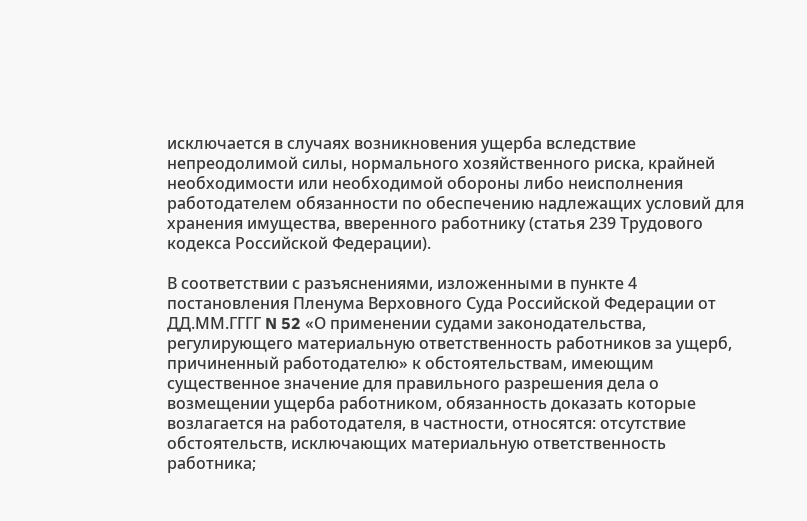исключается в случаях возникновения ущерба вследствие непреодолимой силы, нормального хозяйственного риска, крайней необходимости или необходимой обороны либо неисполнения работодателем обязанности по обеспечению надлежащих условий для хранения имущества, вверенного работнику (статья 239 Трудового кодекса Российской Федерации).

В соответствии с разъяснениями, изложенными в пункте 4 постановления Пленума Верховного Суда Российской Федерации от ДД.ММ.ГГГГ N 52 «О применении судами законодательства, регулирующего материальную ответственность работников за ущерб, причиненный работодателю» к обстоятельствам, имеющим существенное значение для правильного разрешения дела о возмещении ущерба работником, обязанность доказать которые возлагается на работодателя, в частности, относятся: отсутствие обстоятельств, исключающих материальную ответственность работника;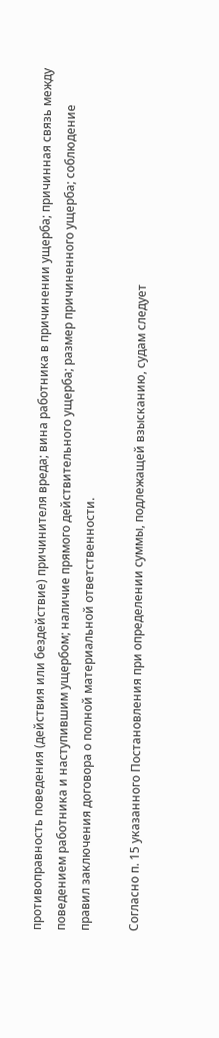противоправность поведения (действия или бездействие) причинителя вреда; вина работника в причинении ущерба; причинная связь между поведением работника и наступившим ущербом; наличие прямого действительного ущерба; размер причиненного ущерба; соблюдение правил заключения договора о полной материальной ответственности.

Согласно п. 15 указанного Постановления при определении суммы, подлежащей взысканию, судам следует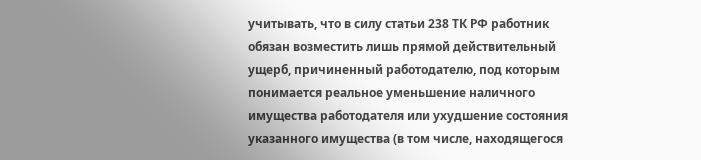учитывать, что в силу статьи 238 ТК РФ работник обязан возместить лишь прямой действительный ущерб, причиненный работодателю, под которым понимается реальное уменьшение наличного имущества работодателя или ухудшение состояния указанного имущества (в том числе, находящегося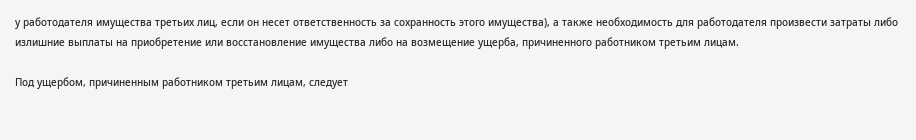у работодателя имущества третьих лиц, если он несет ответственность за сохранность этого имущества), а также необходимость для работодателя произвести затраты либо излишние выплаты на приобретение или восстановление имущества либо на возмещение ущерба, причиненного работником третьим лицам.

Под ущербом, причиненным работником третьим лицам, следует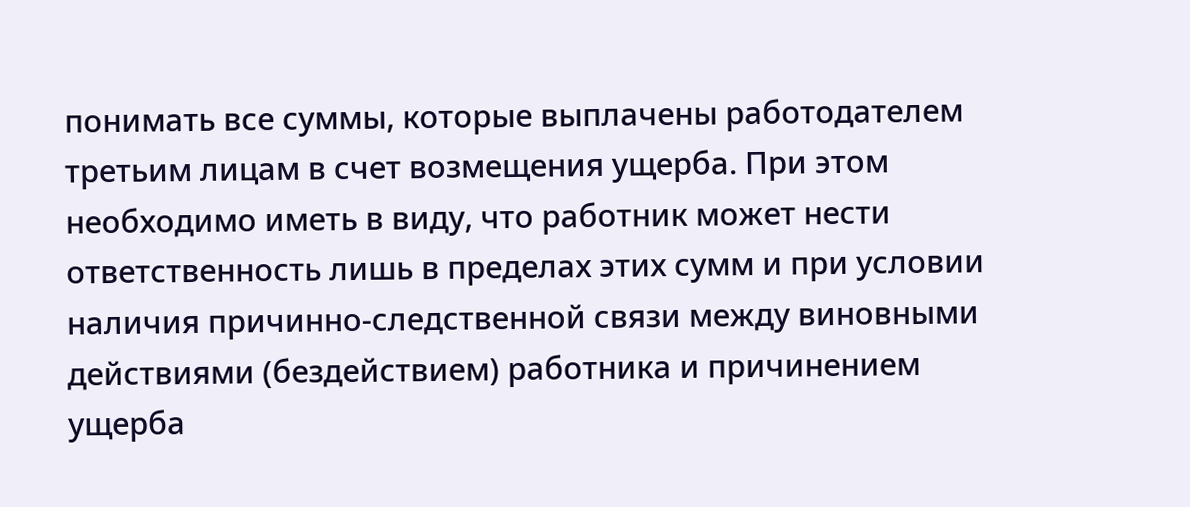понимать все суммы, которые выплачены работодателем третьим лицам в счет возмещения ущерба. При этом необходимо иметь в виду, что работник может нести ответственность лишь в пределах этих сумм и при условии наличия причинно-следственной связи между виновными действиями (бездействием) работника и причинением ущерба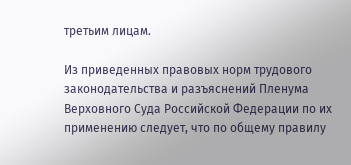третьим лицам.

Из приведенных правовых норм трудового законодательства и разъяснений Пленума Верховного Суда Российской Федерации по их применению следует, что по общему правилу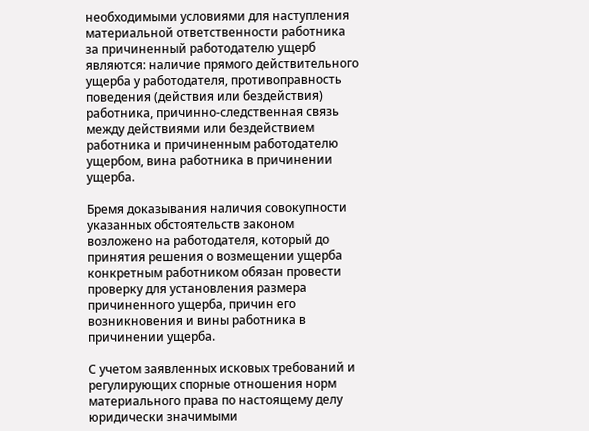необходимыми условиями для наступления материальной ответственности работника за причиненный работодателю ущерб являются: наличие прямого действительного ущерба у работодателя, противоправность поведения (действия или бездействия) работника, причинно-следственная связь между действиями или бездействием работника и причиненным работодателю ущербом, вина работника в причинении ущерба.

Бремя доказывания наличия совокупности указанных обстоятельств законом возложено на работодателя, который до принятия решения о возмещении ущерба конкретным работником обязан провести проверку для установления размера причиненного ущерба, причин его возникновения и вины работника в причинении ущерба.

С учетом заявленных исковых требований и регулирующих спорные отношения норм материального права по настоящему делу юридически значимыми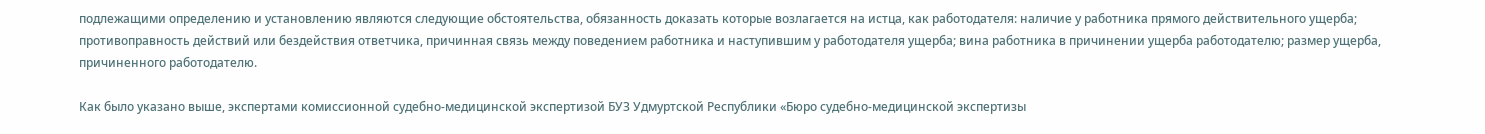подлежащими определению и установлению являются следующие обстоятельства, обязанность доказать которые возлагается на истца, как работодателя: наличие у работника прямого действительного ущерба; противоправность действий или бездействия ответчика, причинная связь между поведением работника и наступившим у работодателя ущерба; вина работника в причинении ущерба работодателю; размер ущерба, причиненного работодателю.

Как было указано выше, экспертами комиссионной судебно-медицинской экспертизой БУЗ Удмуртской Республики «Бюро судебно-медицинской экспертизы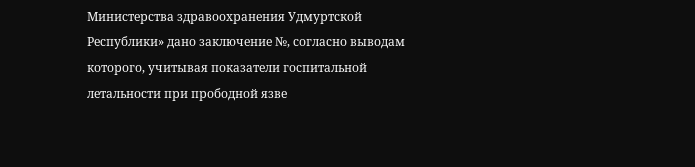Министерства здравоохранения Удмуртской Республики» дано заключение №, согласно выводам которого, учитывая показатели госпитальной летальности при прободной язве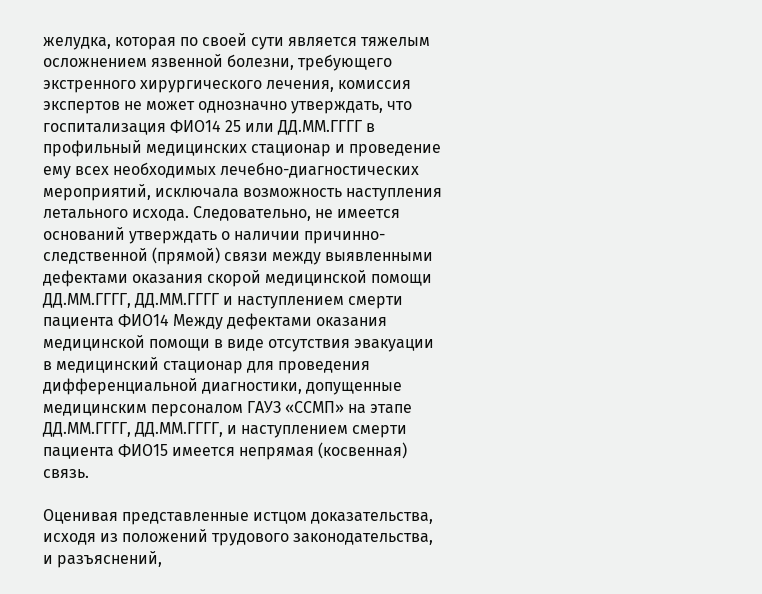желудка, которая по своей сути является тяжелым осложнением язвенной болезни, требующего экстренного хирургического лечения, комиссия экспертов не может однозначно утверждать, что госпитализация ФИО14 25 или ДД.ММ.ГГГГ в профильный медицинских стационар и проведение ему всех необходимых лечебно-диагностических мероприятий, исключала возможность наступления летального исхода. Следовательно, не имеется оснований утверждать о наличии причинно-следственной (прямой) связи между выявленными дефектами оказания скорой медицинской помощи ДД.ММ.ГГГГ, ДД.ММ.ГГГГ и наступлением смерти пациента ФИО14 Между дефектами оказания медицинской помощи в виде отсутствия эвакуации в медицинский стационар для проведения дифференциальной диагностики, допущенные медицинским персоналом ГАУЗ «ССМП» на этапе ДД.ММ.ГГГГ, ДД.ММ.ГГГГ, и наступлением смерти пациента ФИО15 имеется непрямая (косвенная) связь.

Оценивая представленные истцом доказательства, исходя из положений трудового законодательства, и разъяснений,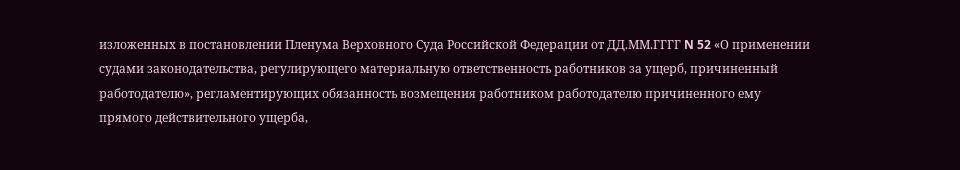изложенных в постановлении Пленума Верховного Суда Российской Федерации от ДД.ММ.ГГГГ N 52 «О применении судами законодательства, регулирующего материальную ответственность работников за ущерб, причиненный работодателю», регламентирующих обязанность возмещения работником работодателю причиненного ему прямого действительного ущерба,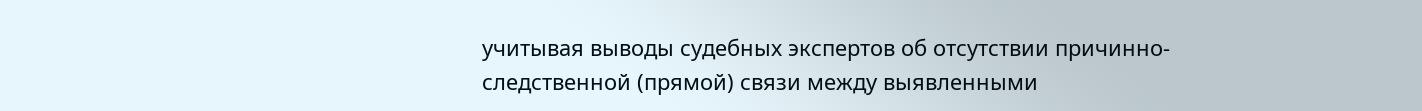учитывая выводы судебных экспертов об отсутствии причинно-следственной (прямой) связи между выявленными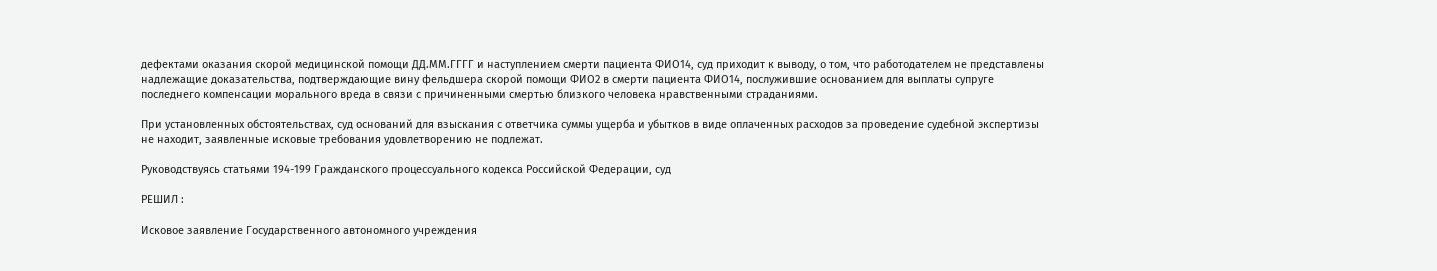дефектами оказания скорой медицинской помощи ДД.ММ.ГГГГ и наступлением смерти пациента ФИО14, суд приходит к выводу, о том, что работодателем не представлены надлежащие доказательства, подтверждающие вину фельдшера скорой помощи ФИО2 в смерти пациента ФИО14, послужившие основанием для выплаты супруге последнего компенсации морального вреда в связи с причиненными смертью близкого человека нравственными страданиями.

При установленных обстоятельствах, суд оснований для взыскания с ответчика суммы ущерба и убытков в виде оплаченных расходов за проведение судебной экспертизы не находит, заявленные исковые требования удовлетворению не подлежат.

Руководствуясь статьями 194-199 Гражданского процессуального кодекса Российской Федерации, суд

РЕШИЛ :

Исковое заявление Государственного автономного учреждения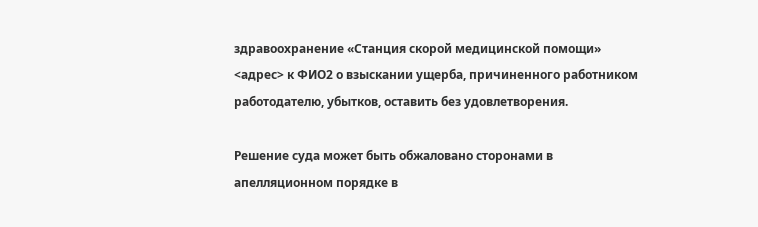здравоохранение «Станция скорой медицинской помощи» <адрес> к ФИО2 о взыскании ущерба, причиненного работником работодателю, убытков, оставить без удовлетворения.

Решение суда может быть обжаловано сторонами в апелляционном порядке в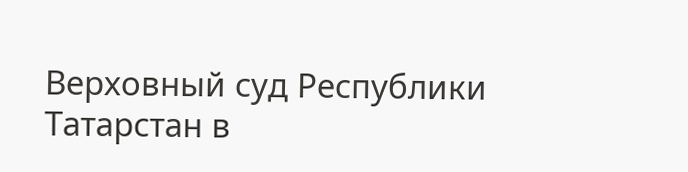Верховный суд Республики Татарстан в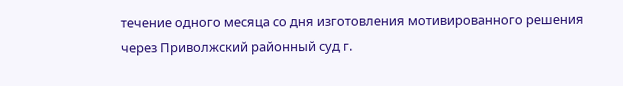течение одного месяца со дня изготовления мотивированного решения через Приволжский районный суд г.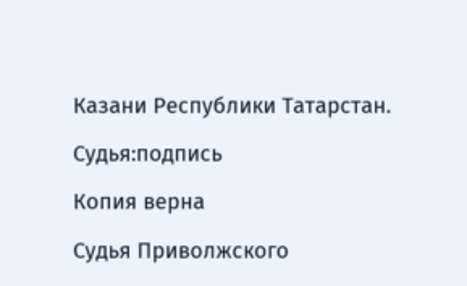Казани Республики Татарстан.

Судья:подпись

Копия верна

Судья Приволжского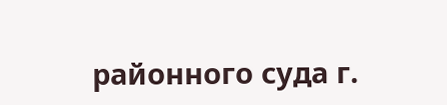районного суда г.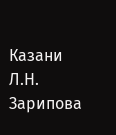Казани Л.Н. Зарипова